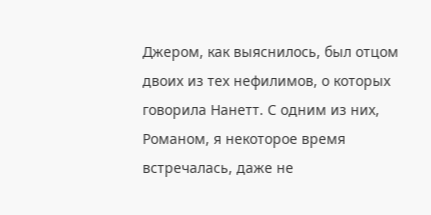Джером, как выяснилось, был отцом двоих из тех нефилимов, о которых говорила Нанетт. С одним из них, Романом, я некоторое время встречалась, даже не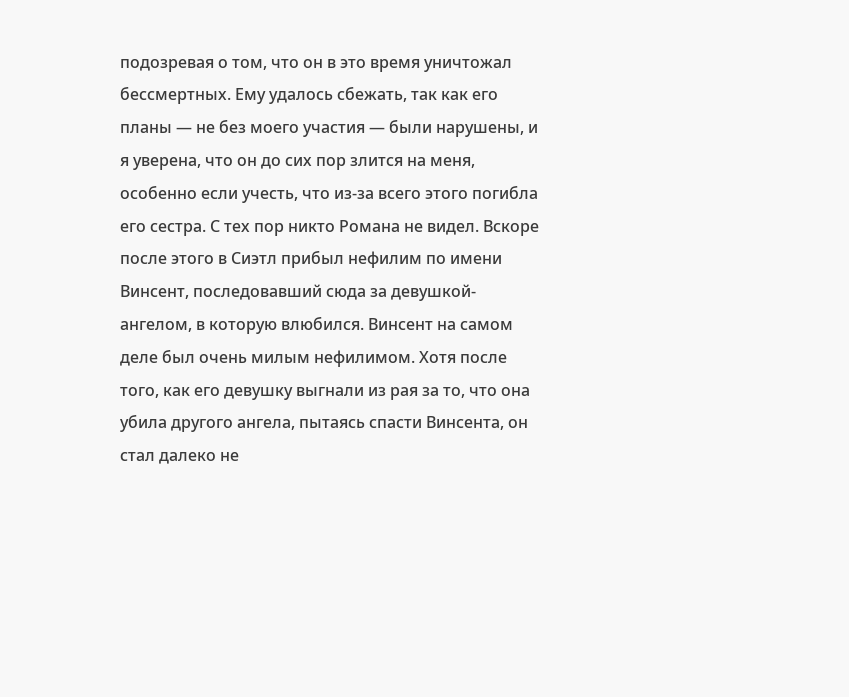подозревая о том, что он в это время уничтожал бессмертных. Ему удалось сбежать, так как его планы — не без моего участия — были нарушены, и я уверена, что он до сих пор злится на меня, особенно если учесть, что из-за всего этого погибла его сестра. С тех пор никто Романа не видел. Вскоре после этого в Сиэтл прибыл нефилим по имени Винсент, последовавший сюда за девушкой-ангелом, в которую влюбился. Винсент на самом деле был очень милым нефилимом. Хотя после того, как его девушку выгнали из рая за то, что она убила другого ангела, пытаясь спасти Винсента, он стал далеко не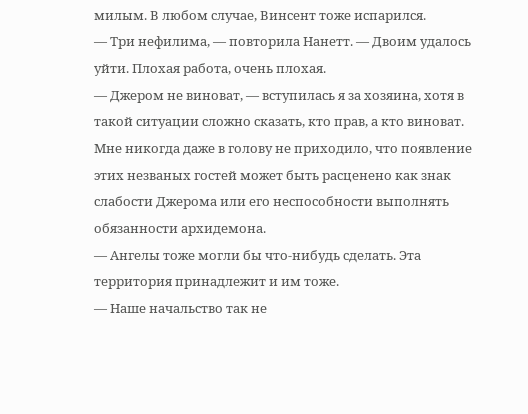милым. В любом случае, Винсент тоже испарился.
— Три нефилима, — повторила Нанетт. — Двоим удалось уйти. Плохая работа, очень плохая.
— Джером не виноват, — вступилась я за хозяина, хотя в такой ситуации сложно сказать, кто прав, а кто виноват.
Мне никогда даже в голову не приходило, что появление этих незваных гостей может быть расценено как знак слабости Джерома или его неспособности выполнять обязанности архидемона.
— Ангелы тоже могли бы что-нибудь сделать. Эта территория принадлежит и им тоже.
— Наше начальство так не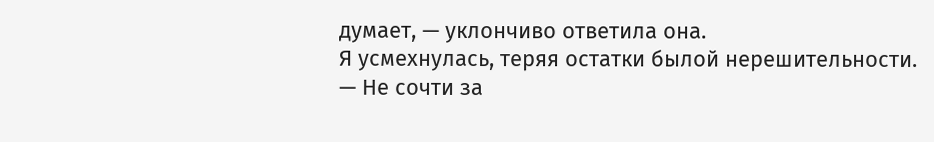думает, — уклончиво ответила она.
Я усмехнулась, теряя остатки былой нерешительности.
— Не сочти за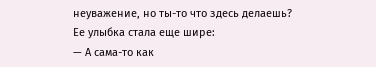неуважение, но ты-то что здесь делаешь?
Ее улыбка стала еще шире:
— А сама-то как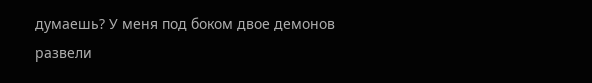думаешь? У меня под боком двое демонов развели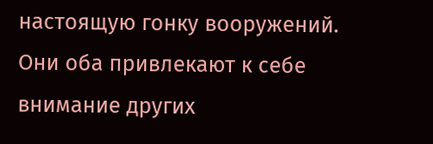настоящую гонку вооружений. Они оба привлекают к себе внимание других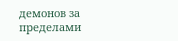демонов за пределами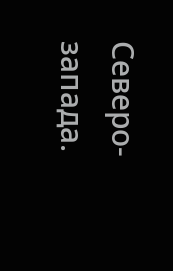Северо-запада.